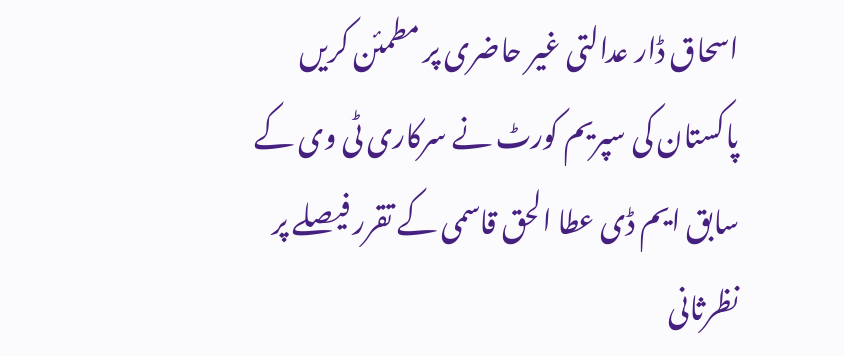اسحاق ڈار عدالتی غیر حاضری پر مطمئن کریں
پاکستان کی سپریم کورٹ نے سرکاری ٹی وی کے سابق ایم ڈی عطا الحق قاسمی کے تقرر فیصلے پر نظرثانی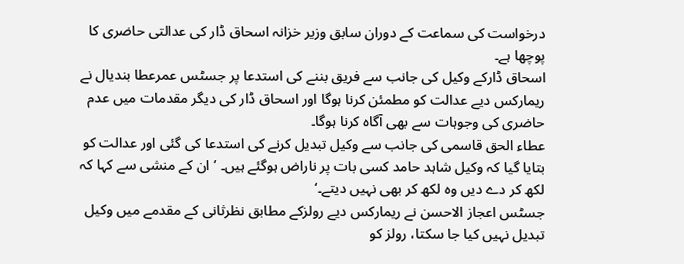درخواست کی سماعت کے دوران سابق وزیر خزانہ اسحاق ڈار کی عدالتی حاضری کا پوچھا ہے۔
اسحاق ڈارکے وکیل کی جانب سے فریق بننے کی استدعا پر جسٹس عمرعطا بندیال نے ریمارکس دیے عدالت کو مطمئن کرنا ہوگا اور اسحاق ڈار کی دیگر مقدمات میں عدم حاضری کی وجوہات سے بھی آگاہ کرنا ہوگا۔
عطاء الحق قاسمی کی جانب سے وکیل تبدیل کرنے کی استدعا کی گئی اور عدالت کو بتایا گیا کہ وکیل شاہد حامد کسی بات پر ناراض ہوگئے ہیں۔ ’ان کے منشی سے کہا کہ لکھ کر دے دیں وہ لکھ کر بھی نہیں دیتے۔‘
جسٹس اعجاز الاحسن نے ریمارکس دیے رولزکے مطابق نظرثانی کے مقدمے میں وکیل تبدیل نہیں کیا جا سکتا، رولز کو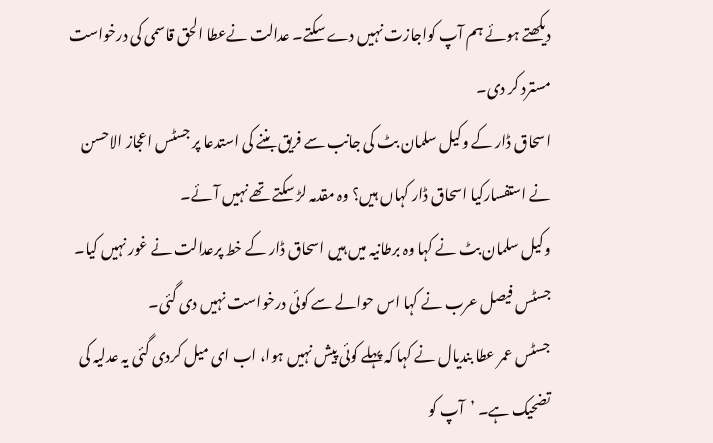دیکھتے ہوئے ہم آپ کواجازت نہیں دے سکتے۔ عدالت نےعطا الحق قاسمی کی درخواست مسترد کر دی۔
اسحاق ڈار کے وکیل سلمان بٹ کی جانب سے فریق بننے کی استدعا پر جسٹس اعجاز الاحسن نے استفسارکیا اسحاق ڈار کہاں ہیں؟ وہ مقدمہ لڑ سکتے تھے نہیں آئے۔
وکیل سلمان بٹ نے کہا وہ برطانیہ میں ہیں اسحاق ڈار کے خط پرعدالت نے غور نہیں کیا۔ جسٹس فیصل عرب نے کہا اس حوالے سے کوئی درخواست نہیں دی گئی۔
جسٹس عمر عطا بندیال نے کہا کہ پہلے کوئی پیش نہیں ہوا، اب ای میل کردی گئی یہ عدلیہ کی تضحیک ہے۔ ’آپ کو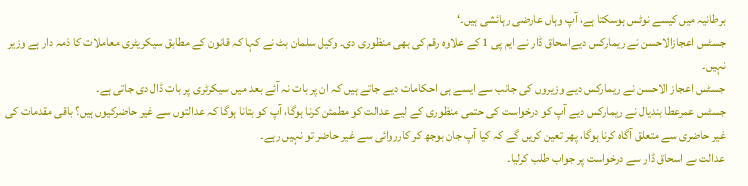برطانیہ میں کیسے نوٹس ہوسکتا ہے، آپ وہاں عارضی رہائشی ہیں۔‘
جسٹس اعجازالاحسن نے ریمارکس دیےاسحاق ڈار نے ایم پی 1 کے علاوہ رقم کی بھی منظوری دی۔ وکیل سلمان بٹ نے کہا کہ قانون کے مطابق سیکریٹری معاملات کا ذمہ دار ہے وزیر نہیں۔
جسٹس اعجاز الاحسن نے ریمارکس دیے وزیروں کی جانب سے ایسے ہی احکامات دیے جاتے ہیں کہ ان پر بات نہ آئے بعد میں سیکرٹری پر بات ڈال دی جاتی ہے۔
جسٹس عمرعطا بندیال نے ریمارکس دیے آپ کو درخواست کی حتمی منظوری کے لیے عدالت کو مطمئن کرنا ہوگا، آپ کو بتانا ہوگا کہ عدالتوں سے غیر حاضرکیوں ہیں؟ باقی مقدمات کی غیر حاضری سے متعلق آگاہ کرنا ہوگا، پھر تعین کریں گے کہ کیا آپ جان بوجھ کر کارروائی سے غیر حاضر تو نہیں رہے۔
عدالت ںے اسحاق ڈار سے درخواست پر جواب طلب کرلیا۔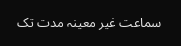سماعت غیر معینہ مدت تک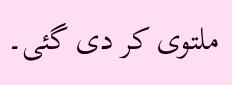ملتوی کر دی گئی۔